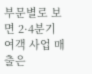부문별로 보면 2·4분기 여객 사업 매출은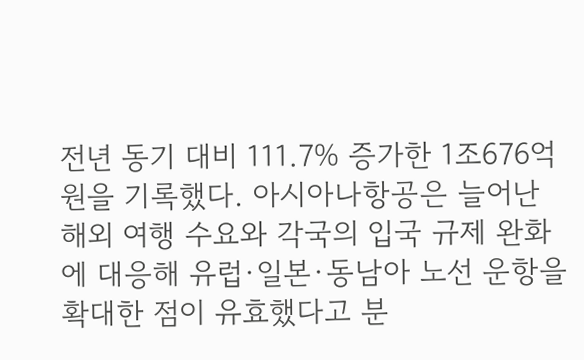전년 동기 대비 111.7% 증가한 1조676억원을 기록했다. 아시아나항공은 늘어난 해외 여행 수요와 각국의 입국 규제 완화에 대응해 유럽·일본·동남아 노선 운항을 확대한 점이 유효했다고 분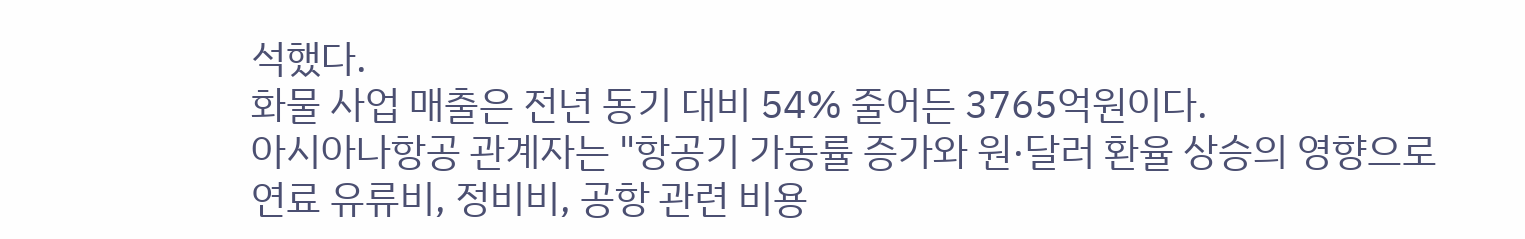석했다.
화물 사업 매출은 전년 동기 대비 54% 줄어든 3765억원이다.
아시아나항공 관계자는 "항공기 가동률 증가와 원·달러 환율 상승의 영향으로 연료 유류비, 정비비, 공항 관련 비용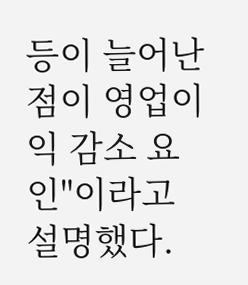등이 늘어난 점이 영업이익 감소 요인"이라고 설명했다.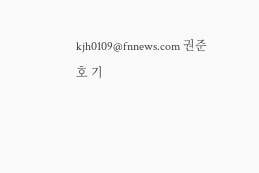kjh0109@fnnews.com 권준호 기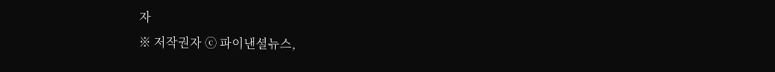자
※ 저작권자 ⓒ 파이낸셜뉴스,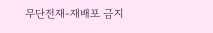무단전재-재배포 금지